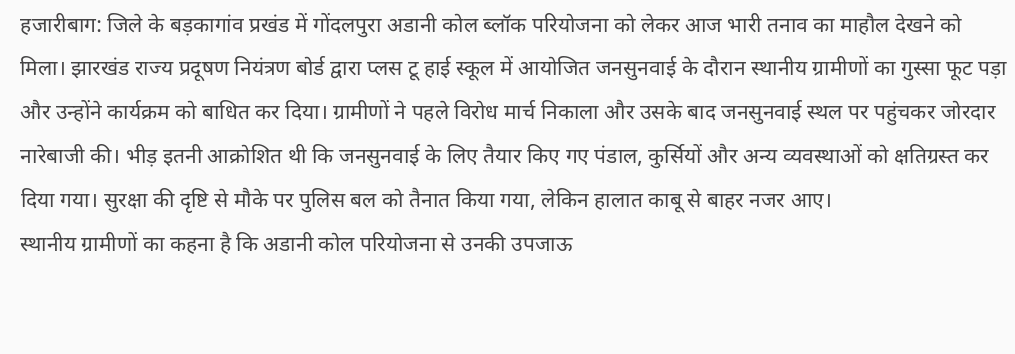हजारीबाग: जिले के बड़कागांव प्रखंड में गोंदलपुरा अडानी कोल ब्लॉक परियोजना को लेकर आज भारी तनाव का माहौल देखने को मिला। झारखंड राज्य प्रदूषण नियंत्रण बोर्ड द्वारा प्लस टू हाई स्कूल में आयोजित जनसुनवाई के दौरान स्थानीय ग्रामीणों का गुस्सा फूट पड़ा और उन्होंने कार्यक्रम को बाधित कर दिया। ग्रामीणों ने पहले विरोध मार्च निकाला और उसके बाद जनसुनवाई स्थल पर पहुंचकर जोरदार नारेबाजी की। भीड़ इतनी आक्रोशित थी कि जनसुनवाई के लिए तैयार किए गए पंडाल, कुर्सियों और अन्य व्यवस्थाओं को क्षतिग्रस्त कर दिया गया। सुरक्षा की दृष्टि से मौके पर पुलिस बल को तैनात किया गया, लेकिन हालात काबू से बाहर नजर आए।
स्थानीय ग्रामीणों का कहना है कि अडानी कोल परियोजना से उनकी उपजाऊ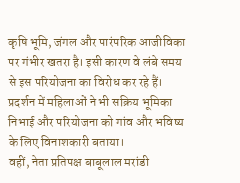कृषि भूमि, जंगल और पारंपरिक आजीविका पर गंभीर खतरा है। इसी कारण वे लंबे समय से इस परियोजना का विरोध कर रहे हैं। प्रदर्शन में महिलाओं ने भी सक्रिय भूमिका निभाई और परियोजना को गांव और भविष्य के लिए विनाशकारी बताया।
वहीं, नेता प्रतिपक्ष बाबूलाल मरांडी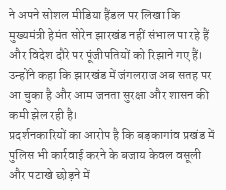ने अपने सोशल मीडिया हैंडल पर लिखा कि मुख्यमंत्री हेमंत सोरेन झारखंड नहीं संभाल पा रहे हैं और विदेश दौरे पर पूंजीपतियों को रिझाने गए हैं। उन्होंने कहा कि झारखंड में जंगलराज अब सतह पर आ चुका है और आम जनता सुरक्षा और शासन की कमी झेल रही है।
प्रदर्शनकारियों का आरोप है कि बड़कागांव प्रखंड में पुलिस भी कार्रवाई करने के बजाय केवल वसूली और पटाखे छोड़ने में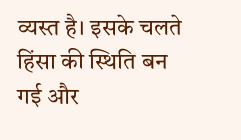व्यस्त है। इसके चलते हिंसा की स्थिति बन गई और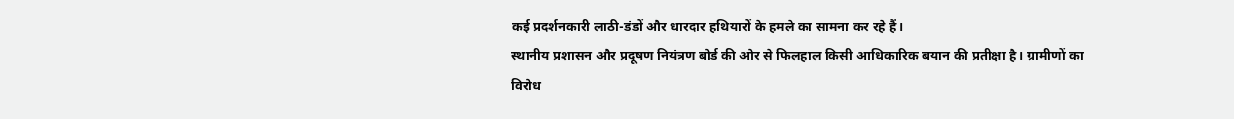कई प्रदर्शनकारी लाठी-डंडों और धारदार हथियारों के हमले का सामना कर रहे हैं।
स्थानीय प्रशासन और प्रदूषण नियंत्रण बोर्ड की ओर से फिलहाल किसी आधिकारिक बयान की प्रतीक्षा है। ग्रामीणों का विरोध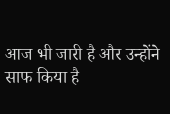आज भी जारी है और उन्होंने साफ किया है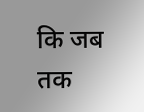कि जब तक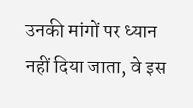उनकी मांगों पर ध्यान नहीं दिया जाता, वे इस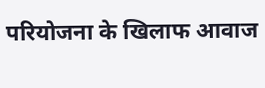परियोजना के खिलाफ आवाज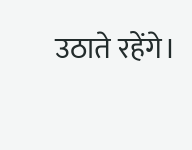उठाते रहेंगे।